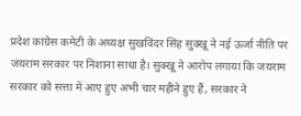प्रदेश कांग्रेस कमेटी के अध्यक्ष सुखविंदर सिंह सुक्खू ने नई ऊर्जा नीति पर जयराम सरकार पर निशाना साधा है। सुक्खू ने आरोप लगाया कि जयराम सरकार को सत्ता में आए हुए अभी चार महीने हुए हैं, सरकार ने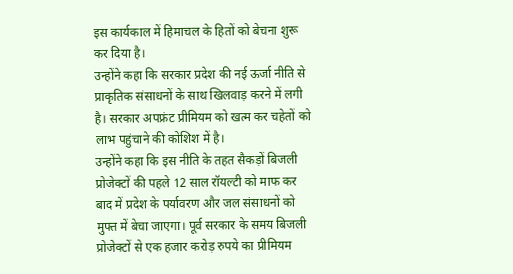इस कार्यकाल में हिमाचल के हितों को बेचना शुरू कर दिया है।
उन्होंने कहा कि सरकार प्रदेश की नई ऊर्जा नीति से प्राकृतिक संसाधनों के साथ खिलवाड़ करने में लगी है। सरकार अपफ्रंट प्रीमियम को खत्म कर चहेतों को लाभ पहुंचाने की कोशिश में है।
उन्होंने कहा कि इस नीति के तहत सैकड़ों बिजली प्रोजेक्टों की पहले 12 साल रॉयल्टी को माफ कर बाद में प्रदेश के पर्यावरण और जल संसाधनों को मुफ्त में बेचा जाएगा। पूर्व सरकार के समय बिजली प्रोजेक्टों से एक हजार करोड़ रुपये का प्रीमियम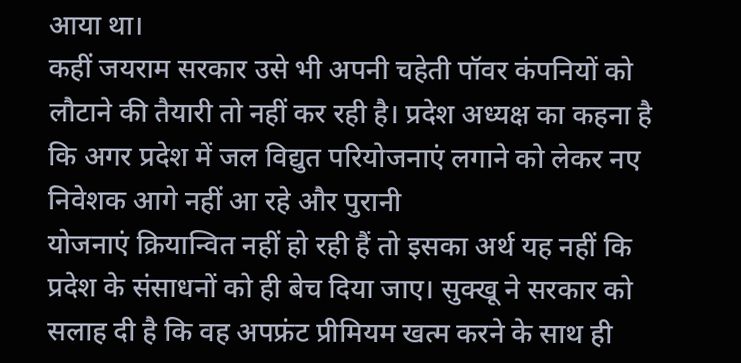आया था।
कहीं जयराम सरकार उसे भी अपनी चहेती पॉवर कंपनियों को लौटाने की तैयारी तो नहीं कर रही है। प्रदेश अध्यक्ष का कहना है कि अगर प्रदेश में जल विद्युत परियोजनाएं लगाने को लेकर नए निवेशक आगे नहीं आ रहे और पुरानी
योजनाएं क्रियान्वित नहीं हो रही हैं तो इसका अर्थ यह नहीं कि प्रदेश के संसाधनों को ही बेच दिया जाए। सुक्खू ने सरकार को सलाह दी है कि वह अपफ्रंट प्रीमियम खत्म करने के साथ ही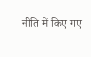नीति में किए गए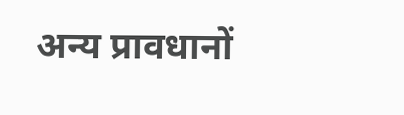अन्य प्रावधानों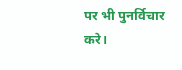पर भी पुनर्विचार करे।